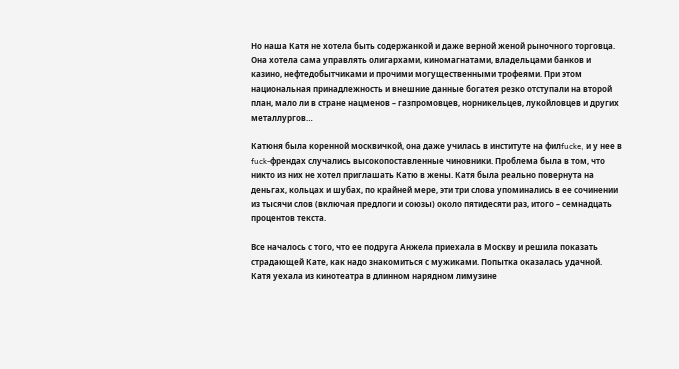Но наша Катя не хотела быть содержанкой и даже верной женой рыночного торговца. Она хотела сама управлять олигархами, киномагнатами, владельцами банков и казино, нефтедобытчиками и прочими могущественными трофеями. При этом национальная принадлежность и внешние данные богатея резко отступали на второй план, мало ли в стране нацменов – газпромовцев, норникельцев, лукойловцев и других металлургов…

Катюня была коренной москвичкой, она даже училась в институте на филfucke, и у нее в fuck-френдах случались высокопоставленные чиновники. Проблема была в том, что никто из них не хотел приглашать Катю в жены. Катя была реально повернута на деньгах, кольцах и шубах, по крайней мере, эти три слова упоминались в ее сочинении из тысячи слов (включая предлоги и союзы) около пятидесяти раз, итого – семнадцать процентов текста.

Все началось с того, что ее подруга Анжела приехала в Москву и решила показать страдающей Кате, как надо знакомиться с мужиками. Попытка оказалась удачной. Катя уехала из кинотеатра в длинном нарядном лимузине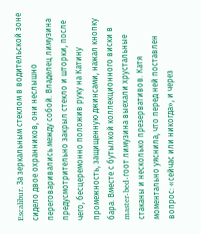Escalibur. За зеркальным стеклом в водительской зоне сидело двое охранников, они неслышно переговаривались между собой. Владелец лимузина предусмотрительно закрыл стекло и шторки, после чего, бесцеремонно положив руку на Катину промежность, защищенную джинсами, нажал кнопку бара. Вместе с бутылкой коллекционного виски в master-bed-гоот лимузина выехали хрустальные стаканы и несколько презервативов. Катя моментально уяснила, что перед ней поставлен вопрос: «сейчас или никогда», и через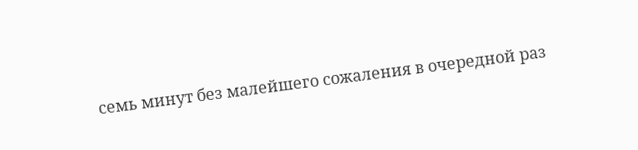семь минут без малейшего сожаления в очередной раз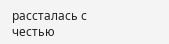рассталась с честью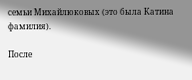семьи Михайлюковых (это была Катина фамилия).

После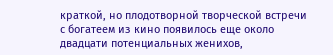краткой, но плодотворной творческой встречи с богатеем из кино появилось еще около двадцати потенциальных женихов,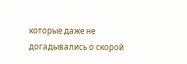которые даже не догадывались о скорой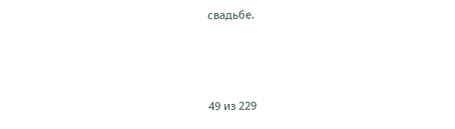свадьбе.



49 из 229